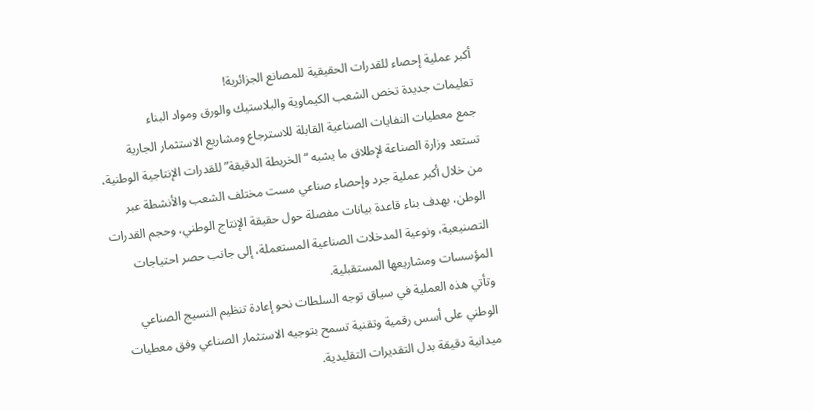أكبر عملية إحصاء للقدرات الحقيقية للمصانع الجزائرية!
تعليمات جديدة تخص الشعب الكيماوية والبلاستيك والورق ومواد البناء
جمع معطيات النفايات الصناعية القابلة للاسترجاع ومشاريع الاستثمار الجارية
تستعد وزارة الصناعة لإطلاق ما يشبه “الخريطة الدقيقة” للقدرات الإنتاجية الوطنية، من خلال أكبر عملية جرد وإحصاء صناعي مست مختلف الشعب والأنشطة عبر الوطن، بهدف بناء قاعدة بيانات مفصلة حول حقيقة الإنتاج الوطني، وحجم القدرات التصنيعية، ونوعية المدخلات الصناعية المستعملة، إلى جانب حصر احتياجات المؤسسات ومشاريعها المستقبلية.
وتأتي هذه العملية في سياق توجه السلطات نحو إعادة تنظيم النسيج الصناعي الوطني على أسس رقمية وتقنية تسمح بتوجيه الاستثمار الصناعي وفق معطيات ميدانية دقيقة بدل التقديرات التقليدية.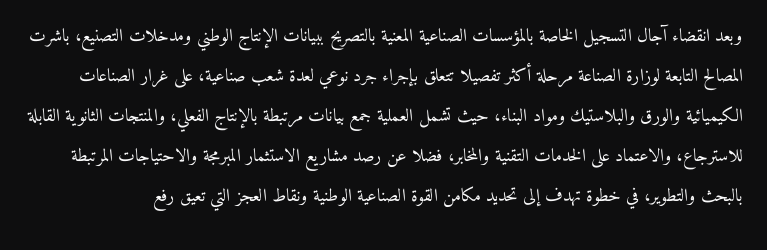وبعد انقضاء آجال التسجيل الخاصة بالمؤسسات الصناعية المعنية بالتصريح ببيانات الإنتاج الوطني ومدخلات التصنيع، باشرت المصالح التابعة لوزارة الصناعة مرحلة أكثر تفصيلا تتعلق بإجراء جرد نوعي لعدة شعب صناعية، على غرار الصناعات الكيميائية والورق والبلاستيك ومواد البناء، حيث تشمل العملية جمع بيانات مرتبطة بالإنتاج الفعلي، والمنتجات الثانوية القابلة للاسترجاع، والاعتماد على الخدمات التقنية والمخابر، فضلا عن رصد مشاريع الاستثمار المبرمجة والاحتياجات المرتبطة بالبحث والتطوير، في خطوة تهدف إلى تحديد مكامن القوة الصناعية الوطنية ونقاط العجز التي تعيق رفع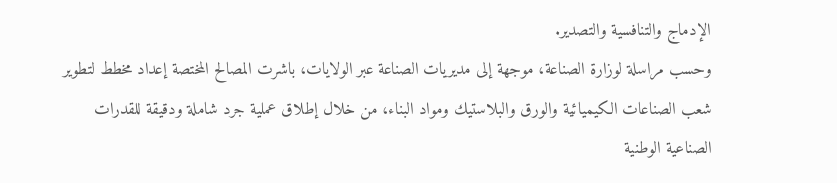الإدماج والتنافسية والتصدير.
وحسب مراسلة لوزارة الصناعة، موجهة إلى مديريات الصناعة عبر الولايات، باشرت المصالح المختصة إعداد مخطط لتطوير شعب الصناعات الكيميائية والورق والبلاستيك ومواد البناء، من خلال إطلاق عملية جرد شاملة ودقيقة للقدرات الصناعية الوطنية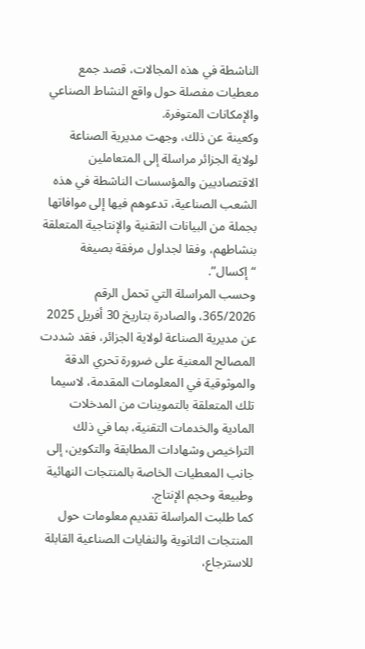الناشطة في هذه المجالات، قصد جمع معطيات مفصلة حول واقع النشاط الصناعي والإمكانات المتوفرة.
وكعينة عن ذلك، وجهت مديرية الصناعة لولاية الجزائر مراسلة إلى المتعاملين الاقتصاديين والمؤسسات الناشطة في هذه الشعب الصناعية، تدعوهم فيها إلى موافاتها بجملة من البيانات التقنية والإنتاجية المتعلقة بنشاطهم، وفقا لجداول مرفقة بصيغة “إكسال”.
وحسب المراسلة التي تحمل الرقم 365/2026، والصادرة بتاريخ 30 أفريل 2025 عن مديرية الصناعة لولاية الجزائر، فقد شددت المصالح المعنية على ضرورة تحري الدقة والموثوقية في المعلومات المقدمة، لاسيما تلك المتعلقة بالتموينات من المدخلات المادية والخدمات التقنية، بما في ذلك التراخيص وشهادات المطابقة والتكوين، إلى جانب المعطيات الخاصة بالمنتجات النهائية وطبيعة وحجم الإنتاج.
كما طلبت المراسلة تقديم معلومات حول المنتجات الثانوية والنفايات الصناعية القابلة للاسترجاع،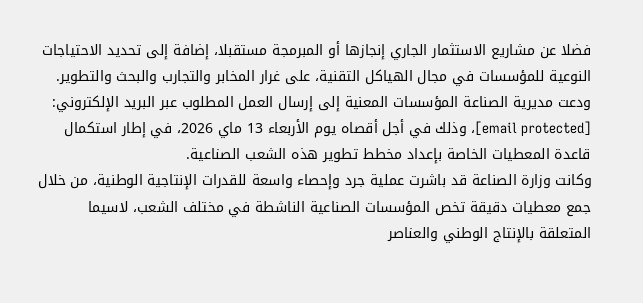فضلا عن مشاريع الاستثمار الجاري إنجازها أو المبرمجة مستقبلا، إضافة إلى تحديد الاحتياجات النوعية للمؤسسات في مجال الهياكل التقنية، على غرار المخابر والتجارب والبحث والتطوير.
ودعت مديرية الصناعة المؤسسات المعنية إلى إرسال العمل المطلوب عبر البريد الإلكتروني: [email protected]، وذلك في أجل أقصاه يوم الأربعاء 13 ماي 2026، في إطار استكمال قاعدة المعطيات الخاصة بإعداد مخطط تطوير هذه الشعب الصناعية.
وكانت وزارة الصناعة قد باشرت عملية جرد وإحصاء واسعة للقدرات الإنتاجية الوطنية، من خلال جمع معطيات دقيقة تخص المؤسسات الصناعية الناشطة في مختلف الشعب، لاسيما المتعلقة بالإنتاج الوطني والعناصر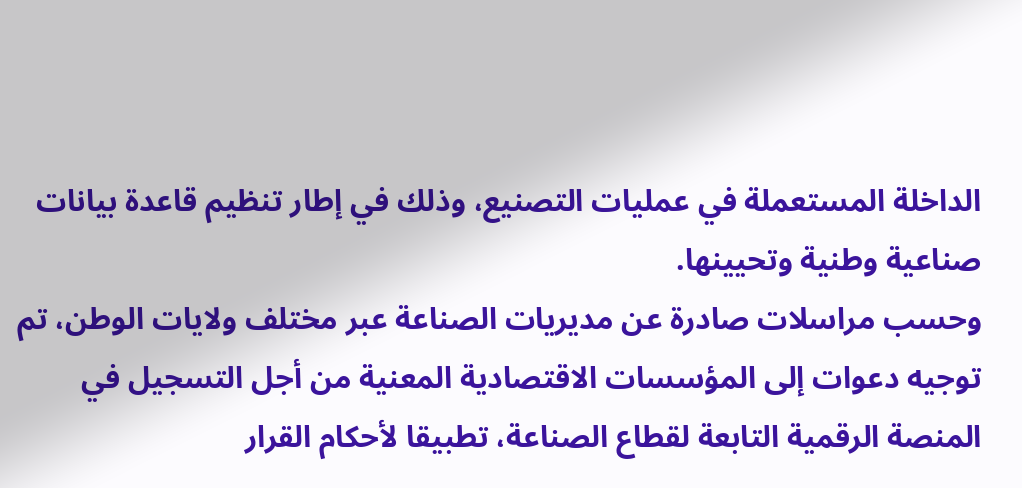الداخلة المستعملة في عمليات التصنيع، وذلك في إطار تنظيم قاعدة بيانات صناعية وطنية وتحيينها.
وحسب مراسلات صادرة عن مديريات الصناعة عبر مختلف ولايات الوطن، تم توجيه دعوات إلى المؤسسات الاقتصادية المعنية من أجل التسجيل في المنصة الرقمية التابعة لقطاع الصناعة، تطبيقا لأحكام القرار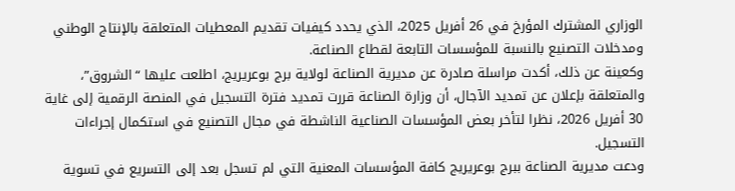الوزاري المشترك المؤرخ في 26 أفريل 2025، الذي يحدد كيفيات تقديم المعطيات المتعلقة بالإنتاج الوطني ومدخلات التصنيع بالنسبة للمؤسسات التابعة لقطاع الصناعة.
وكعينة عن ذلك، أكدت مراسلة صادرة عن مديرية الصناعة لولاية برج بوعريريج، اطلعت عليها “الشروق”، والمتعلقة بإعلان عن تمديد الآجال، أن وزارة الصناعة قررت تمديد فترة التسجيل في المنصة الرقمية إلى غاية 30 أفريل 2026، نظرا لتأخر بعض المؤسسات الصناعية الناشطة في مجال التصنيع في استكمال إجراءات التسجيل.
ودعت مديرية الصناعة ببرج بوعريريج كافة المؤسسات المعنية التي لم تسجل بعد إلى التسريع في تسوية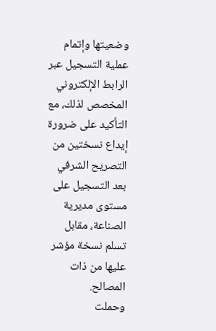وضعيتها وإتمام عملية التسجيل عبر الرابط الإلكتروني المخصص لذلك، مع التأكيد على ضرورة إيداع نسختين من التصريح الشرفي بعد التسجيل على مستوى مديرية الصناعة، مقابل تسلم نسخة مؤشر عليها من ذات المصالح.
وحملت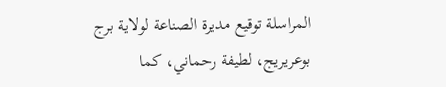المراسلة توقيع مديرة الصناعة لولاية برج بوعريريج، لطيفة رحماني، كما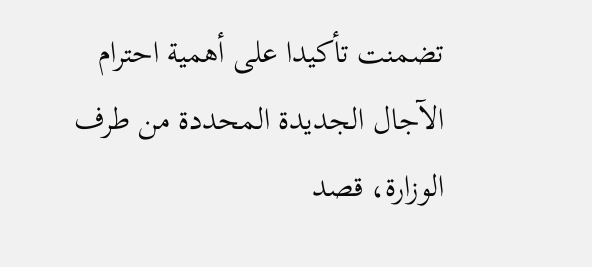تضمنت تأكيدا على أهمية احترام الآجال الجديدة المحددة من طرف الوزارة، قصد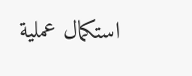استكمال عملية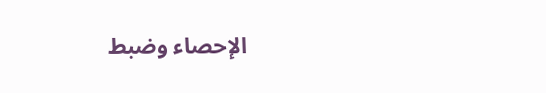الإحصاء وضبط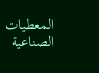المعطيات الصناعية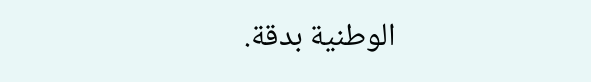الوطنية بدقة.